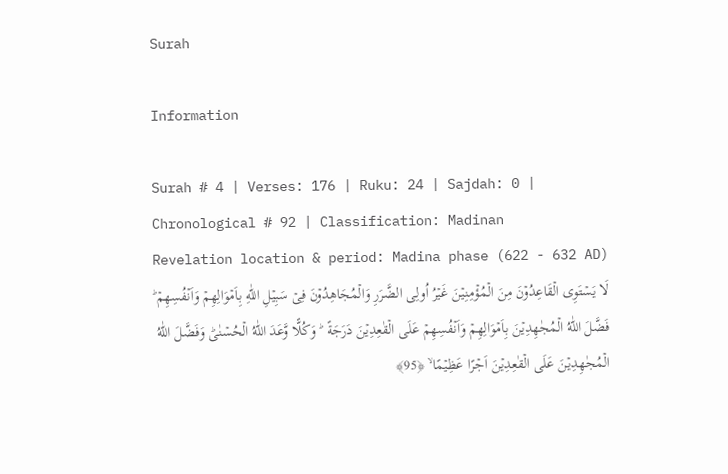Surah

Information

Surah # 4 | Verses: 176 | Ruku: 24 | Sajdah: 0 | Chronological # 92 | Classification: Madinan
Revelation location & period: Madina phase (622 - 632 AD)
لَا يَسۡتَوِى الۡقَاعِدُوۡنَ مِنَ الۡمُؤۡمِنِيۡنَ غَيۡرُ اُولِى الضَّرَرِ وَالۡمُجَاهِدُوۡنَ فِىۡ سَبِيۡلِ اللّٰهِ بِاَمۡوَالِهِمۡ وَاَنۡفُسِهِمۡ‌ ؕ فَضَّلَ اللّٰهُ الۡمُجٰهِدِيۡنَ بِاَمۡوَالِهِمۡ وَاَنۡفُسِهِمۡ عَلَى الۡقٰعِدِيۡنَ دَرَجَةً‌  ؕ وَكُلًّا وَّعَدَ اللّٰهُ الۡحُسۡنٰى‌ؕ وَفَضَّلَ اللّٰهُ الۡمُجٰهِدِيۡنَ عَلَى الۡقٰعِدِيۡنَ اَجۡرًا عَظِيۡمًا ۙ ﴿95﴾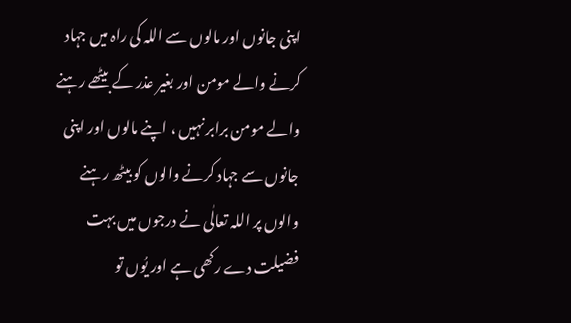اپنی جانوں اور مالوں سے اللہ کی راہ میں جہاد کرنے والے مومن اور بغیر عذر کے بیٹھے رہنے والے مومن برابر نہیں ، اپنے مالوں اور اپنی جانوں سے جہاد کرنے والوں کو بیٹھ رہنے والوں پر اللہ تعالٰی نے درجوں میں بہت فضیلت دے رکھی ہے اور یُوں تو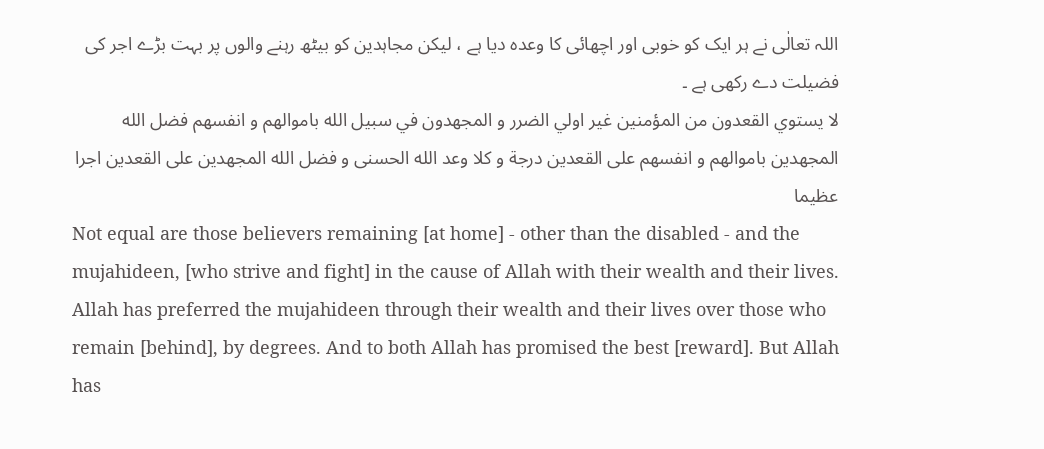اللہ تعالٰی نے ہر ایک کو خوبی اور اچھائی کا وعدہ دیا ہے ، لیکن مجاہدین کو بیٹھ رہنے والوں پر بہت بڑے اجر کی فضیلت دے رکھی ہے ۔
لا يستوي القعدون من المؤمنين غير اولي الضرر و المجهدون في سبيل الله باموالهم و انفسهم فضل الله المجهدين باموالهم و انفسهم على القعدين درجة و كلا وعد الله الحسنى و فضل الله المجهدين على القعدين اجرا عظيما
Not equal are those believers remaining [at home] - other than the disabled - and the mujahideen, [who strive and fight] in the cause of Allah with their wealth and their lives. Allah has preferred the mujahideen through their wealth and their lives over those who remain [behind], by degrees. And to both Allah has promised the best [reward]. But Allah has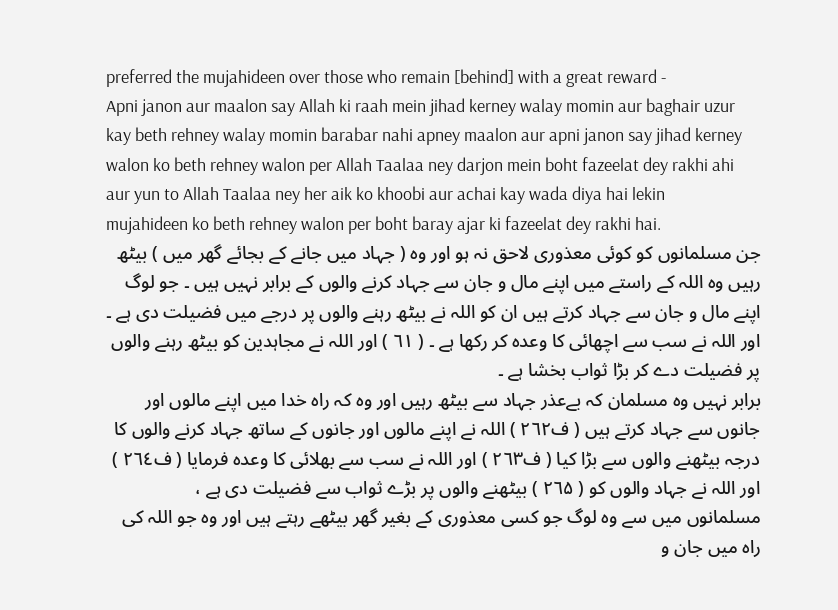preferred the mujahideen over those who remain [behind] with a great reward -
Apni janon aur maalon say Allah ki raah mein jihad kerney walay momin aur baghair uzur kay beth rehney walay momin barabar nahi apney maalon aur apni janon say jihad kerney walon ko beth rehney walon per Allah Taalaa ney darjon mein boht fazeelat dey rakhi ahi aur yun to Allah Taalaa ney her aik ko khoobi aur achai kay wada diya hai lekin mujahideen ko beth rehney walon per boht baray ajar ki fazeelat dey rakhi hai.
جن مسلمانوں کو کوئی معذوری لاحق نہ ہو اور وہ ( جہاد میں جانے کے بجائے گھر میں ) بیٹھ رہیں وہ اللہ کے راستے میں اپنے مال و جان سے جہاد کرنے والوں کے برابر نہیں ہیں ۔ جو لوگ اپنے مال و جان سے جہاد کرتے ہیں ان کو اللہ نے بیٹھ رہنے والوں پر درجے میں فضیلت دی ہے ۔ اور اللہ نے سب سے اچھائی کا وعدہ کر رکھا ہے ۔ ( ٦١ ) اور اللہ نے مجاہدین کو بیٹھ رہنے والوں پر فضیلت دے کر بڑا ثواب بخشا ہے ۔
برابر نہیں وہ مسلمان کہ بےعذر جہاد سے بیٹھ رہیں اور وہ کہ راہ خدا میں اپنے مالوں اور جانوں سے جہاد کرتے ہیں ( ف۲٦۲ ) اللہ نے اپنے مالوں اور جانوں کے ساتھ جہاد کرنے والوں کا درجہ بیٹھنے والوں سے بڑا کیا ( ف۲٦۳ ) اور اللہ نے سب سے بھلائی کا وعدہ فرمایا ( ف۲٦٤ ) اور اللہ نے جہاد والوں کو ( ۲٦۵ ) بیٹھنے والوں پر بڑے ثواب سے فضیلت دی ہے ،
مسلمانوں میں سے وہ لوگ جو کسی معذوری کے بغیر گھر بیٹھے رہتے ہیں اور وہ جو اللہ کی راہ میں جان و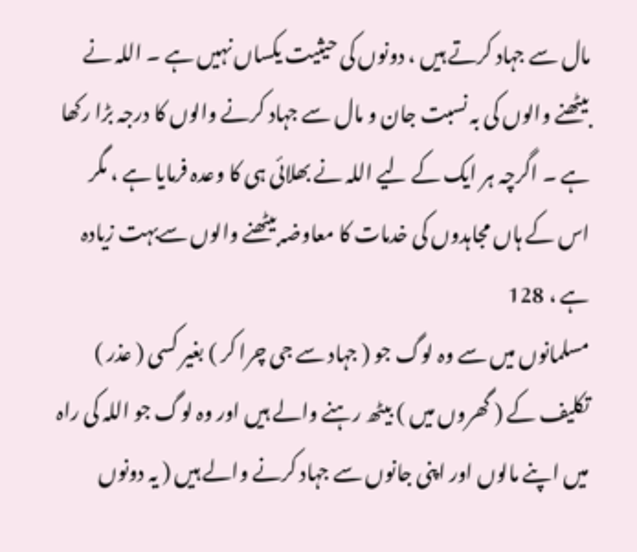مال سے جہاد کرتے ہیں ، دونوں کی حیثیت یکساں نہیں ہے ۔ اللہ نے بیٹھنے والوں کی بہ نسبت جان و مال سے جہاد کرنے والوں کا درجہ بڑا رکھا ہے ۔ اگرچہ ہر ایک کے لیے اللہ نے بھلائی ہی کا وعدہ فرمایا ہے ، مگر اس کے ہاں مجاہدوں کی خدمات کا معاوضہ بیٹھنے والوں سےبہت زیادہ ہے ، 128
مسلمانوں میں سے وہ لوگ جو ( جہاد سے جی چرا کر ) بغیر کسی ( عذر ) تکلیف کے ( گھروں میں ) بیٹھ رہنے والے ہیں اور وہ لوگ جو اللہ کی راہ میں اپنے مالوں اور اپنی جانوں سے جہاد کرنے والے ہیں ( یہ دونوں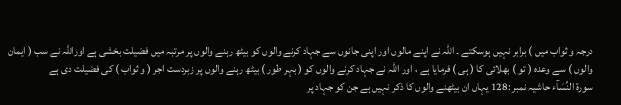درجہ و ثواب میں ) برابر نہیں ہوسکتے ۔ اللہ نے اپنے مالوں اور اپنی جانوں سے جہاد کرنے والوں کو بیٹھ رہنے والوں پر مرتبہ میں فضیلت بخشی ہے اوراللہ نے سب ( ایمان والوں ) سے وعدہ ( تو ) بھلائی کا ( ہی ) فرمایا ہے ، اور اللہ نے جہاد کرنے والوں کو ( بہر طور ) بیٹھ رہنے والوں پر زبردست اجر ( و ثواب ) کی فضیلت دی ہے
سورة النِّسَآء حاشیہ نمبر :128 یہاں ان بیٹھنے والوں کا ذکر نہیں ہے جن کو جہاد پر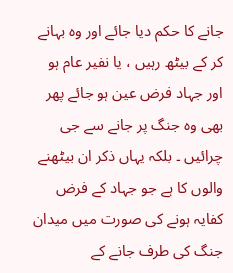جانے کا حکم دیا جائے اور وہ بہانے کر کے بیٹھ رہیں ، یا نفیر عام ہو اور جہاد فرض عین ہو جائے پھر بھی وہ جنگ پر جانے سے جی چرائیں ۔ بلکہ یہاں ذکر ان بیٹھنے والوں کا ہے جو جہاد کے فرض کفایہ ہونے کی صورت میں میدان جنگ کی طرف جانے کے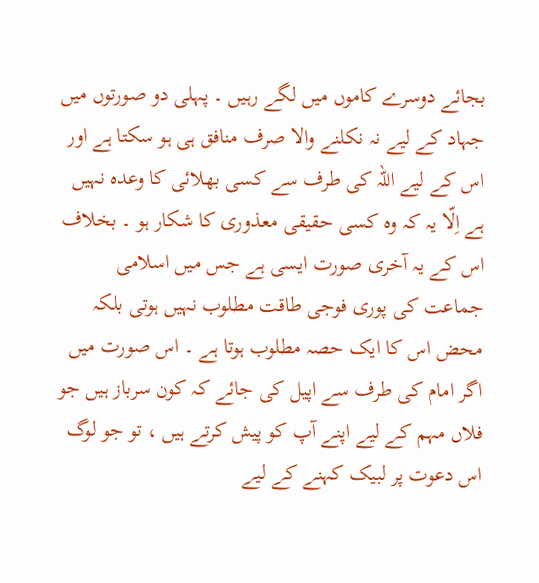بجائے دوسرے کاموں میں لگے رہیں ۔ پہلی دو صورتوں میں جہاد کے لیے نہ نکلنے والا صرف منافق ہی ہو سکتا ہے اور اس کے لیے اللہ کی طرف سے کسی بھلائی کا وعدہ نہیں ہے اِلّا یہ کہ وہ کسی حقیقی معذوری کا شکار ہو ۔ بخلاف اس کے یہ آخری صورت ایسی ہے جس میں اسلامی جماعت کی پوری فوجی طاقت مطلوب نہیں ہوتی بلکہ محض اس کا ایک حصہ مطلوب ہوتا ہے ۔ اس صورت میں اگر امام کی طرف سے اپیل کی جائے کہ کون سرباز ہیں جو فلاں مہم کے لیے اپنے آپ کو پیش کرتے ہیں ، تو جو لوگ اس دعوت پر لبیک کہنے کے لیے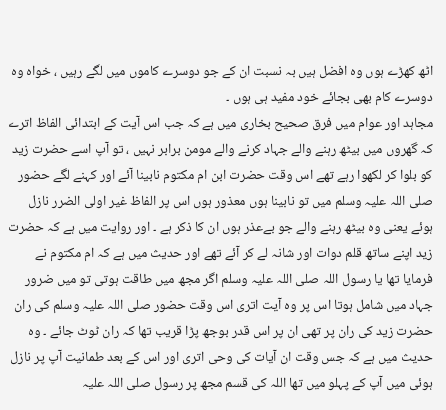اٹھ کھڑے ہوں وہ افضل ہیں بہ نسبت ان کے جو دوسرے کاموں میں لگے رہیں ، خواہ وہ دوسرے کام بھی بجائے خود مفید ہی ہوں ۔
مجاہد اور عوام میں فرق صحیح بخاری میں ہے کہ جب اس آیت کے ابتدائی الفاظ اترے کہ گھروں میں بیٹھ رہنے والے جہاد کرنے والے مومن برابر نہیں ، تو آپ اسے حضرت زید کو بلوا کر لکھوا رہے تھے اس وقت حضرت ابن ام مکتوم نابینا آئے اور کہنے لگے حضور صلی اللہ علیہ وسلم میں تو نابینا ہوں معذور ہوں اس پر الفاظ غیر اولی الضرر نازل ہوئے یعنی وہ بیٹھ رہنے والے جو بےعذر ہوں ان کا ذکر ہے ۔ اور روایت میں ہے کہ حضرت زید اپنے ساتھ قلم دوات اور شانہ لے کر آئے تھے اور حدیث میں ہے کہ ام مکتوم نے فرمایا تھا یا رسول اللہ صلی اللہ علیہ وسلم اگر مجھ میں طاقت ہوتی تو میں ضرور جہاد میں شامل ہوتا اس پر وہ آیت اتری اس وقت حضور صلی اللہ علیہ وسلم کی ران حضرت زید کی ران پر تھی ان پر اس قدر بوجھ پڑا قریب تھا کہ ران ٹوٹ جائے ۔ وہ حدیث میں ہے کہ جس وقت ان آیات کی وحی اتری اور اس کے بعد طمانیت آپ پر نازل ہوئی میں آپ کے پہلو میں تھا اللہ کی قسم مجھ پر رسول صلی اللہ علیہ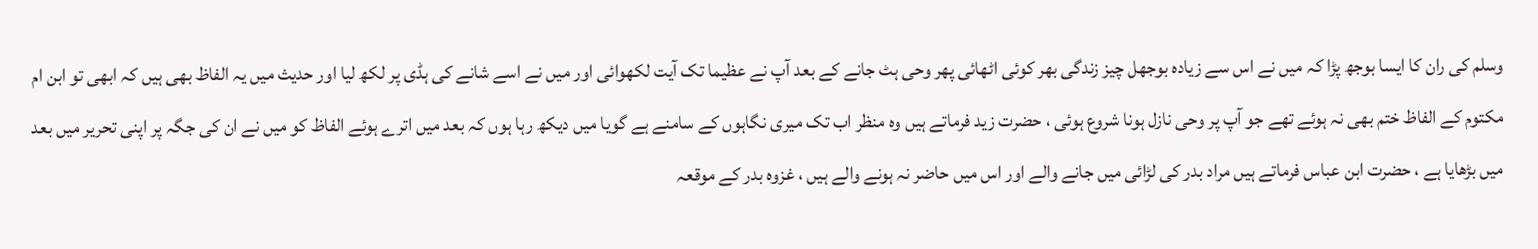وسلم کی ران کا ایسا بوجھ پڑا کہ میں نے اس سے زیادہ بوجھل چیز زندگی بھر کوئی اٹھائی پھر وحی ہٹ جانے کے بعد آپ نے عظیما تک آیت لکھوائی اور میں نے اسے شانے کی ہڈی پر لکھ لیا اور حدیث میں یہ الفاظ بھی ہیں کہ ابھی تو ابن ام مکتوم کے الفاظ ختم بھی نہ ہوئے تھے جو آپ پر وحی نازل ہونا شروع ہوئی ، حضرت زید فرماتے ہیں وہ منظر اب تک میری نگاہوں کے سامنے ہے گویا میں دیکھ رہا ہوں کہ بعد میں اترے ہوئے الفاظ کو میں نے ان کی جگہ پر اپنی تحریر میں بعد میں بڑھایا ہے ، حضرت ابن عباس فرماتے ہیں مراد بدر کی لڑائی میں جانے والے اور اس میں حاضر نہ ہونے والے ہیں ، غزوہ بدر کے موقعہ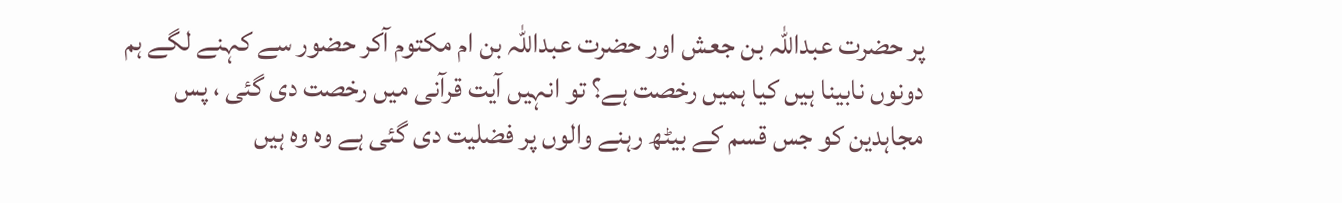پر حضرت عبداللہ بن جعش اور حضرت عبداللہ بن ام مکتوم آکر حضور سے کہنے لگے ہم دونوں نابینا ہیں کیا ہمیں رخصت ہے؟ تو انہیں آیت قرآنی میں رخصت دی گئی ، پس مجاہدین کو جس قسم کے بیٹھ رہنے والوں پر فضلیت دی گئی ہے وہ وہ ہیں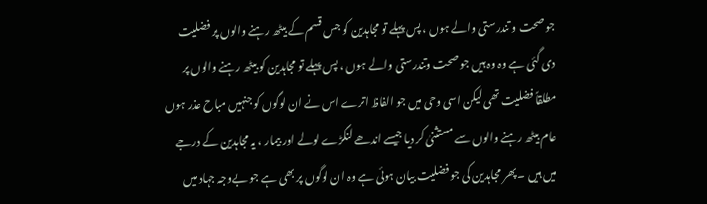جو صحت و تندرستی والے ہوں ، پس پہلے تو مجاہدین کو جس قسم کے بیٹھ رہنے والوں پر فضلیت دی گئی ہے وہ وہ ہیں جو صحت وتندرستی والے ہوں ، پس پہلے تو مجاہدین کو بیٹھ رہنے والوں پر مطلقاً فضلیت تھی لیکن اسی وحی میں جو الفاظ اترے اس نے ان لوگوں کو جنہیں مباح عذر ہوں عام بیٹھ رہنے والوں سے مستثنیٰ کر دیا جیسے اندھے لنگڑے لولے اور بیمار ، یہ مجاہدین کے درجے میں ہیں ۔ پھر مجاہدین کی جو فضلیت بیان ہوئی ہے وہ ان لوگوں پر بھی ہے جو بےوجہ جہاد میں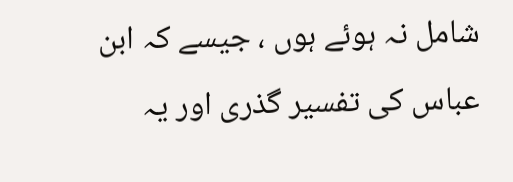شامل نہ ہوئے ہوں ، جیسے کہ ابن عباس کی تفسیر گذری اور یہ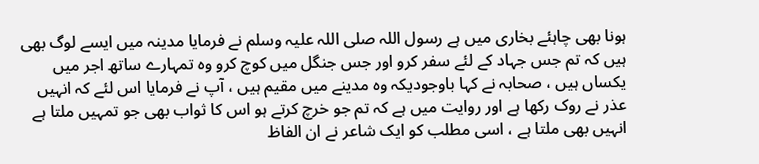ہونا بھی چاہئے بخاری میں ہے رسول اللہ صلی اللہ علیہ وسلم نے فرمایا مدینہ میں ایسے لوگ بھی ہیں کہ تم جس جہاد کے لئے سفر کرو اور جس جنگل میں کوچ کرو وہ تمہارے ساتھ اجر میں یکساں ہیں ، صحابہ نے کہا باوجودیکہ وہ مدینے میں مقیم ہیں ، آپ نے فرمایا اس لئے کہ انہیں عذر نے روک رکھا ہے اور روایت میں ہے کہ تم جو خرچ کرتے ہو اس کا ثواب بھی جو تمہیں ملتا ہے انہیں بھی ملتا ہے ، اسی مطلب کو ایک شاعر نے ان الفاظ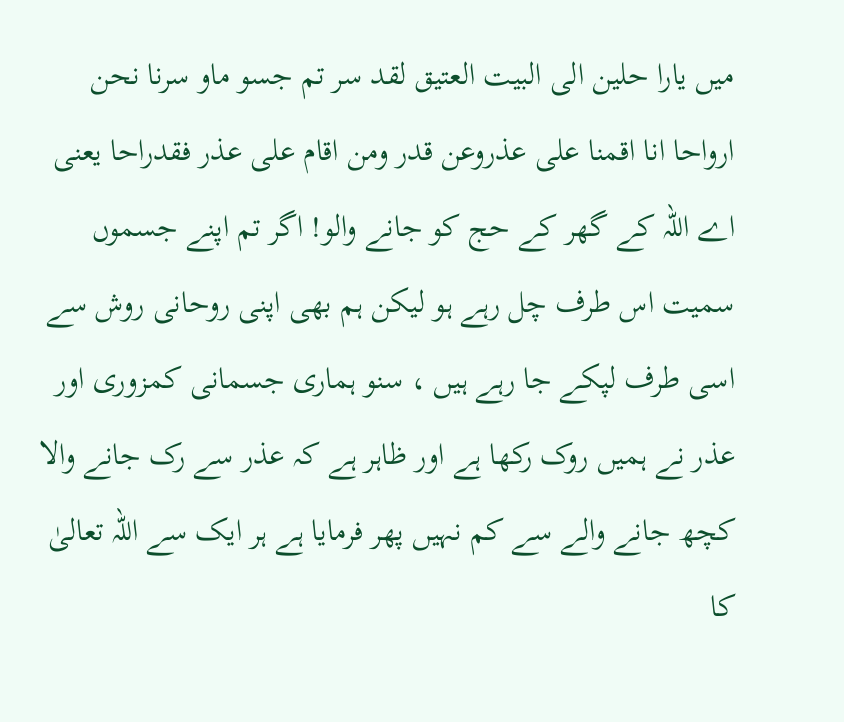میں یارا حلین الی البیت العتیق لقد سر تم جسو ماو سرنا نحن ارواحا انا اقمنا علی عذروعن قدر ومن اقام علی عذر فقدراحا یعنی اے اللہ کے گھر کے حج کو جانے والو! اگر تم اپنے جسموں سمیت اس طرف چل رہے ہو لیکن ہم بھی اپنی روحانی روش سے اسی طرف لپکے جا رہے ہیں ، سنو ہماری جسمانی کمزوری اور عذر نے ہمیں روک رکھا ہے اور ظاہر ہے کہ عذر سے رک جانے والا کچھ جانے والے سے کم نہیں پھر فرمایا ہے ہر ایک سے اللہ تعالیٰ کا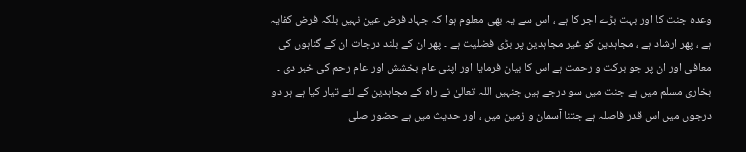وعدہ جنت کا اور بہت بڑے اجر کا ہے ، اس سے یہ بھی معلوم ہوا کہ جہاد فرض عین نہیں بلکہ فرض کفایہ ہے ، پھر ارشاد ہے ، مجاہدین کو غیر مجاہدین پر بڑی فضلیت ہے ۔ پھر ان کے بلند درجات ان کے گناہوں کی معافی اور ان پر جو برکت و رحمت ہے اس کا بیان فرمایا اور اپنی عام بخشش اور عام رحم کی خبر دی ۔ بخاری مسلم میں ہے جنت میں سو درجے ہیں جنہیں اللہ تعالیٰ نے راہ کے مجاہدین کے لئے تیار کیا ہے ہر دو درجوں میں اس قدر فاصلہ ہے جتنا آسمان و زمین میں ، اور حدیث میں ہے حضور صلی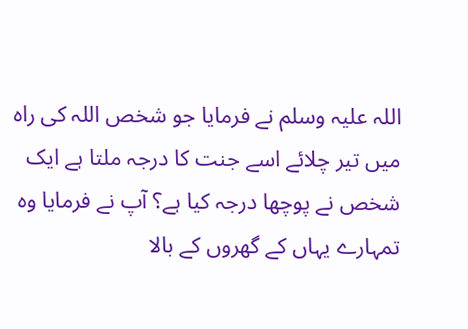اللہ علیہ وسلم نے فرمایا جو شخص اللہ کی راہ میں تیر چلائے اسے جنت کا درجہ ملتا ہے ایک شخص نے پوچھا درجہ کیا ہے؟ آپ نے فرمایا وہ تمہارے یہاں کے گھروں کے بالا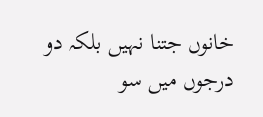خانوں جتنا نہیں بلکہ دو درجوں میں سو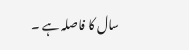سال کا فاصلہ ہے ۔